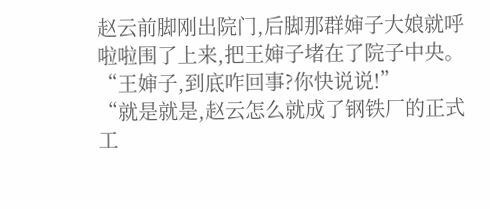赵云前脚刚出院门,后脚那群婶子大娘就呼啦啦围了上来,把王婶子堵在了院子中央。
“王婶子,到底咋回事?你快说说!”
“就是就是,赵云怎么就成了钢铁厂的正式工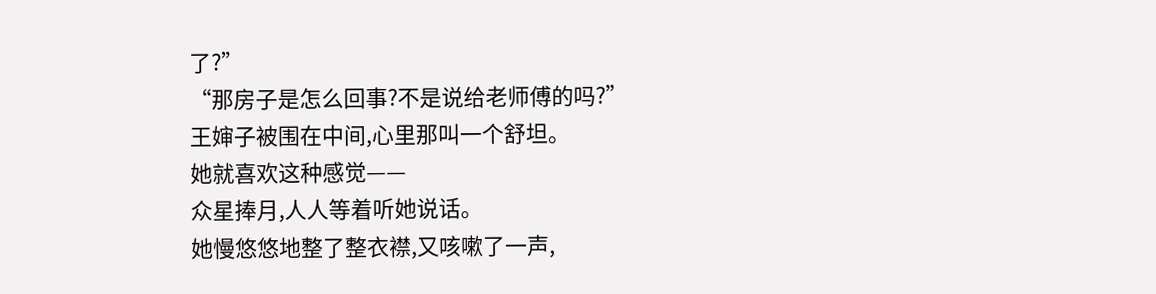了?”
“那房子是怎么回事?不是说给老师傅的吗?”
王婶子被围在中间,心里那叫一个舒坦。
她就喜欢这种感觉——
众星捧月,人人等着听她说话。
她慢悠悠地整了整衣襟,又咳嗽了一声,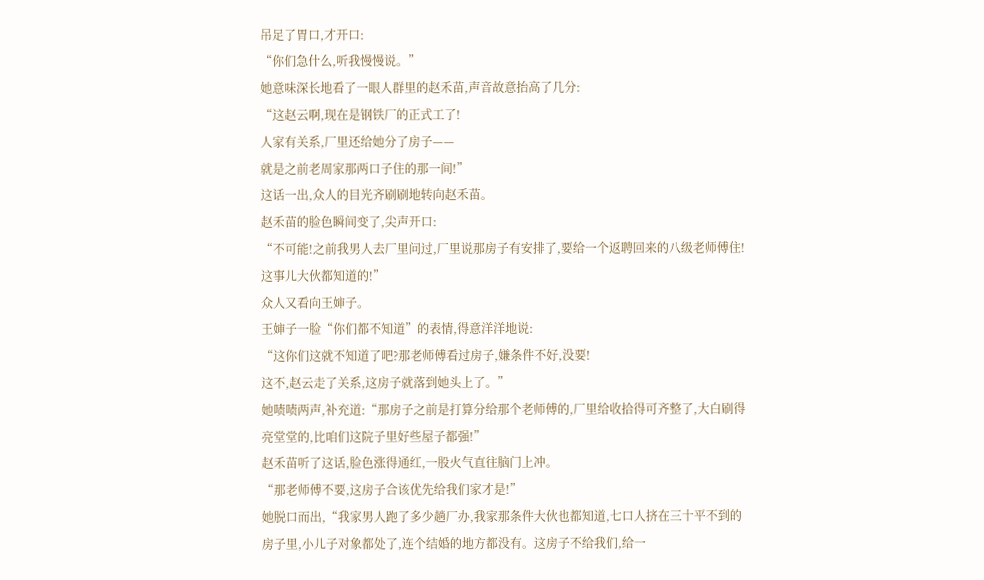吊足了胃口,才开口:
“你们急什么,听我慢慢说。”
她意味深长地看了一眼人群里的赵禾苗,声音故意抬高了几分:
“这赵云啊,现在是钢铁厂的正式工了!
人家有关系,厂里还给她分了房子——
就是之前老周家那两口子住的那一间!”
这话一出,众人的目光齐刷刷地转向赵禾苗。
赵禾苗的脸色瞬间变了,尖声开口:
“不可能!之前我男人去厂里问过,厂里说那房子有安排了,要给一个返聘回来的八级老师傅住!这事儿大伙都知道的!”
众人又看向王婶子。
王婶子一脸“你们都不知道”的表情,得意洋洋地说:
“这你们这就不知道了吧?那老师傅看过房子,嫌条件不好,没要!
这不,赵云走了关系,这房子就落到她头上了。”
她啧啧两声,补充道:“那房子之前是打算分给那个老师傅的,厂里给收拾得可齐整了,大白刷得亮堂堂的,比咱们这院子里好些屋子都强!”
赵禾苗听了这话,脸色涨得通红,一股火气直往脑门上冲。
“那老师傅不要,这房子合该优先给我们家才是!”
她脱口而出,“我家男人跑了多少趟厂办,我家那条件大伙也都知道,七口人挤在三十平不到的房子里,小儿子对象都处了,连个结婚的地方都没有。这房子不给我们,给一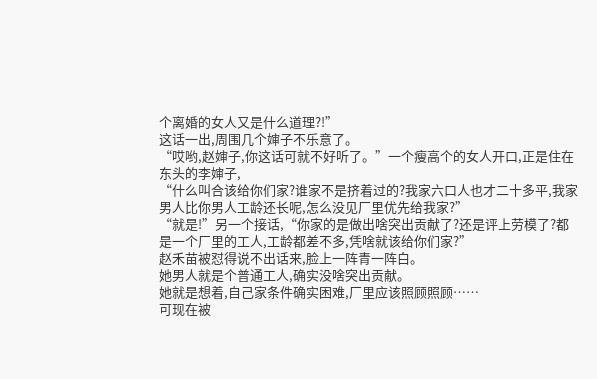个离婚的女人又是什么道理?!”
这话一出,周围几个婶子不乐意了。
“哎哟,赵婶子,你这话可就不好听了。”一个瘦高个的女人开口,正是住在东头的李婶子,
“什么叫合该给你们家?谁家不是挤着过的?我家六口人也才二十多平,我家男人比你男人工龄还长呢,怎么没见厂里优先给我家?”
“就是!”另一个接话,“你家的是做出啥突出贡献了?还是评上劳模了?都是一个厂里的工人,工龄都差不多,凭啥就该给你们家?”
赵禾苗被怼得说不出话来,脸上一阵青一阵白。
她男人就是个普通工人,确实没啥突出贡献。
她就是想着,自己家条件确实困难,厂里应该照顾照顾……
可现在被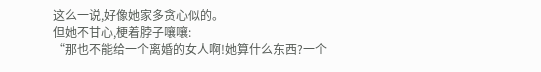这么一说,好像她家多贪心似的。
但她不甘心,梗着脖子嚷嚷:
“那也不能给一个离婚的女人啊!她算什么东西?一个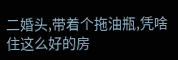二婚头,带着个拖油瓶,凭啥住这么好的房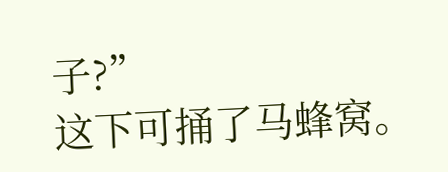子?”
这下可捅了马蜂窝。